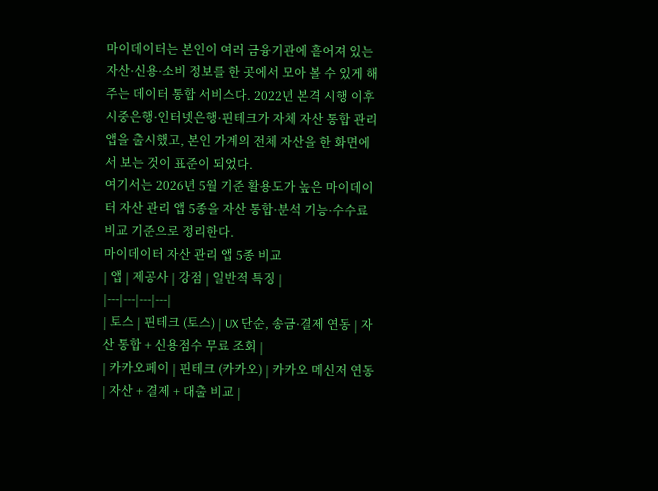마이데이터는 본인이 여러 금융기관에 흩어져 있는 자산·신용·소비 정보를 한 곳에서 모아 볼 수 있게 해주는 데이터 통합 서비스다. 2022년 본격 시행 이후 시중은행·인터넷은행·핀테크가 자체 자산 통합 관리 앱을 출시했고, 본인 가계의 전체 자산을 한 화면에서 보는 것이 표준이 되었다.
여기서는 2026년 5월 기준 활용도가 높은 마이데이터 자산 관리 앱 5종을 자산 통합·분석 기능·수수료 비교 기준으로 정리한다.
마이데이터 자산 관리 앱 5종 비교
| 앱 | 제공사 | 강점 | 일반적 특징 |
|---|---|---|---|
| 토스 | 핀테크 (토스) | UX 단순, 송금·결제 연동 | 자산 통합 + 신용점수 무료 조회 |
| 카카오페이 | 핀테크 (카카오) | 카카오 메신저 연동 | 자산 + 결제 + 대출 비교 |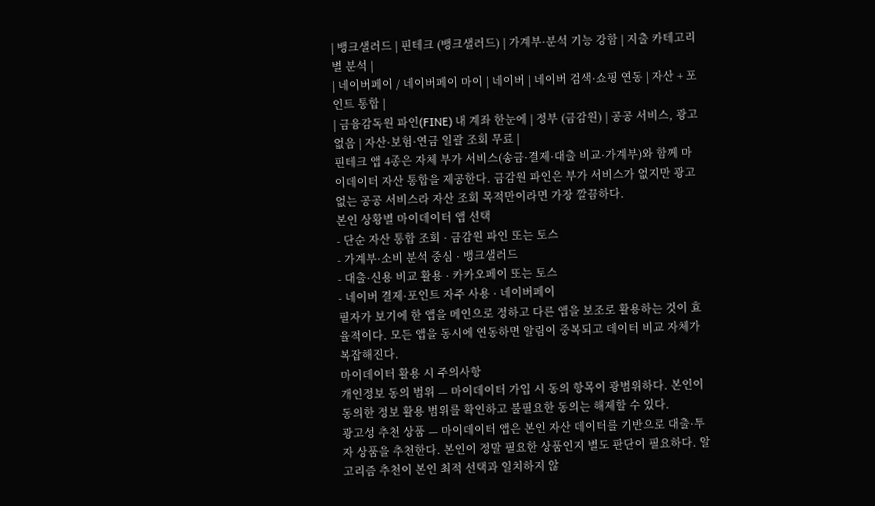| 뱅크샐러드 | 핀테크 (뱅크샐러드) | 가계부·분석 기능 강함 | 지출 카테고리별 분석 |
| 네이버페이 / 네이버페이 마이 | 네이버 | 네이버 검색·쇼핑 연동 | 자산 + 포인트 통합 |
| 금융감독원 파인(FINE) 내 계좌 한눈에 | 정부 (금감원) | 공공 서비스, 광고 없음 | 자산·보험·연금 일괄 조회 무료 |
핀테크 앱 4종은 자체 부가 서비스(송금·결제·대출 비교·가계부)와 함께 마이데이터 자산 통합을 제공한다. 금감원 파인은 부가 서비스가 없지만 광고 없는 공공 서비스라 자산 조회 목적만이라면 가장 깔끔하다.
본인 상황별 마이데이터 앱 선택
- 단순 자산 통합 조회 · 금감원 파인 또는 토스
- 가계부·소비 분석 중심 · 뱅크샐러드
- 대출·신용 비교 활용 · 카카오페이 또는 토스
- 네이버 결제·포인트 자주 사용 · 네이버페이
필자가 보기에 한 앱을 메인으로 정하고 다른 앱을 보조로 활용하는 것이 효율적이다. 모든 앱을 동시에 연동하면 알림이 중복되고 데이터 비교 자체가 복잡해진다.
마이데이터 활용 시 주의사항
개인정보 동의 범위 — 마이데이터 가입 시 동의 항목이 광범위하다. 본인이 동의한 정보 활용 범위를 확인하고 불필요한 동의는 해제할 수 있다.
광고성 추천 상품 — 마이데이터 앱은 본인 자산 데이터를 기반으로 대출·투자 상품을 추천한다. 본인이 정말 필요한 상품인지 별도 판단이 필요하다. 알고리즘 추천이 본인 최적 선택과 일치하지 않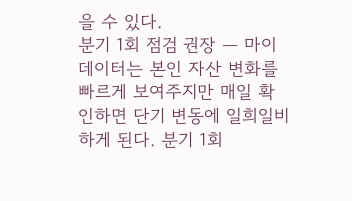을 수 있다.
분기 1회 점검 권장 — 마이데이터는 본인 자산 변화를 빠르게 보여주지만 매일 확인하면 단기 변동에 일희일비하게 된다. 분기 1회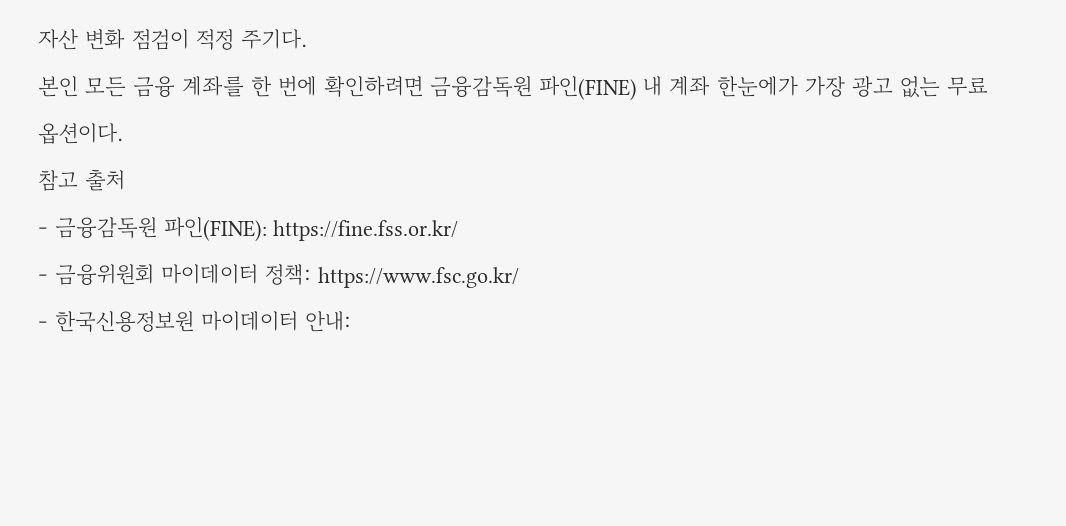자산 변화 점검이 적정 주기다.
본인 모든 금융 계좌를 한 번에 확인하려면 금융감독원 파인(FINE) 내 계좌 한눈에가 가장 광고 없는 무료 옵션이다.
참고 출처
- 금융감독원 파인(FINE): https://fine.fss.or.kr/
- 금융위원회 마이데이터 정책: https://www.fsc.go.kr/
- 한국신용정보원 마이데이터 안내: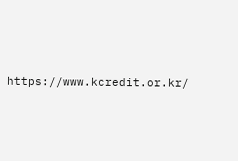https://www.kcredit.or.kr/